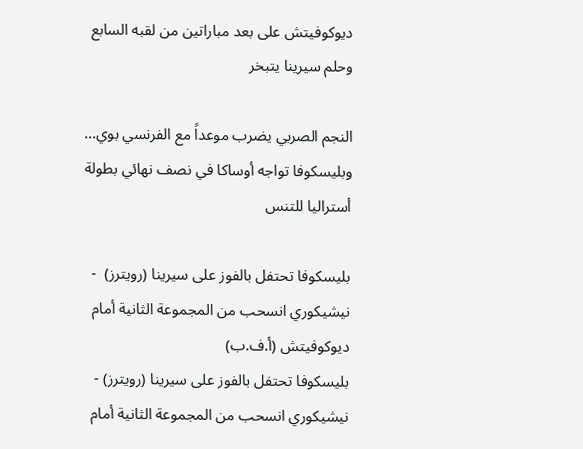ديوكوفيتش على بعد مباراتين من لقبه السابع وحلم سيرينا يتبخر

النجم الصربي يضرب موعداً مع الفرنسي بوي... وبليسكوفا تواجه أوساكا في نصف نهائي بطولة أستراليا للتنس

بليسكوفا تحتفل بالفوز على سيرينا (رويترز)  -  نيشيكوري انسحب من المجموعة الثانية أمام ديوكوفيتش (أ.ف.ب)
بليسكوفا تحتفل بالفوز على سيرينا (رويترز) - نيشيكوري انسحب من المجموعة الثانية أمام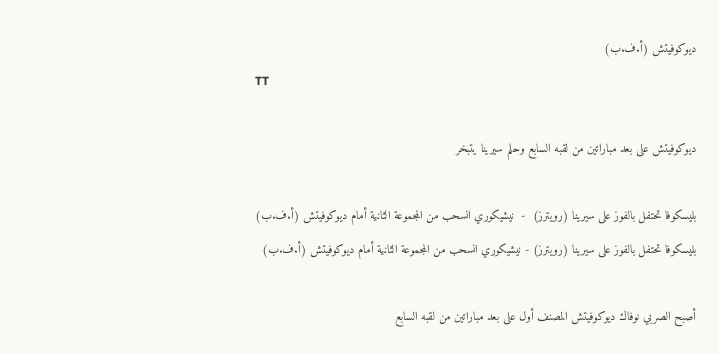ديوكوفيتش (أ.ف.ب)
TT

ديوكوفيتش على بعد مباراتين من لقبه السابع وحلم سيرينا يتبخر

بليسكوفا تحتفل بالفوز على سيرينا (رويترز)  -  نيشيكوري انسحب من المجموعة الثانية أمام ديوكوفيتش (أ.ف.ب)
بليسكوفا تحتفل بالفوز على سيرينا (رويترز) - نيشيكوري انسحب من المجموعة الثانية أمام ديوكوفيتش (أ.ف.ب)

أصبح الصربي نوفاك ديوكوفيتش المصنف أول على بعد مباراتين من لقبه السابع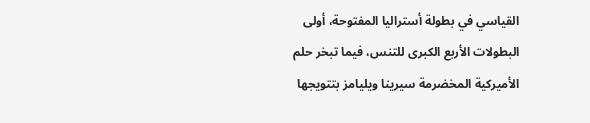القياسي في بطولة أستراليا المفتوحة، أولى البطولات الأربع الكبرى للتنس، فيما تبخر حلم الأميركية المخضرمة سيرينا ويليامز بتتويجها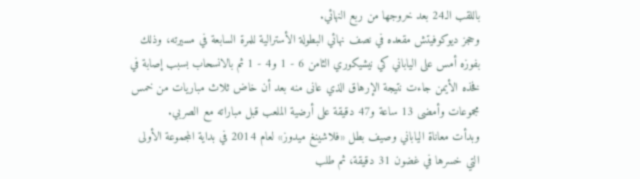باللقب الـ24 بعد خروجها من ربع النهائي.
وحجز ديوكوفيتش مقعده في نصف نهائي البطولة الأسترالية للمرة السابعة في مسيرته، وذلك بفوزه أمس على الياباني كي نيشيكوري الثامن 6 - 1 و4 - 1 ثم بالانسحاب بسبب إصابة في فخذه الأيمن جاءت نتيجة الإرهاق الذي عانى منه بعد أن خاض ثلاث مباريات من خمس مجموعات وأمضى 13 ساعة و47 دقيقة على أرضية الملعب قبل مباراته مع الصربي.
وبدأت معاناة الياباني وصيف بطل «فلاشينغ ميدوز» لعام 2014 في بداية المجموعة الأولى التي خسرها في غضون 31 دقيقة، ثم طلب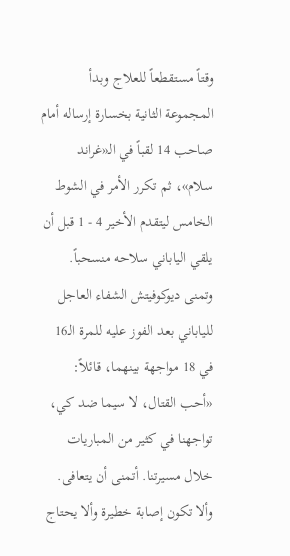وقتاً مستقطعاً للعلاج وبدأ المجموعة الثانية بخسارة إرساله أمام صاحب 14 لقباً في الـ«غراند سلام»، ثم تكرر الأمر في الشوط الخامس ليتقدم الأخير 4 - 1 قبل أن يلقي الياباني سلاحه منسحباً.
وتمنى ديوكوفيتش الشفاء العاجل للياباني بعد الفوز عليه للمرة الـ16 في 18 مواجهة بينهما، قائلاً: «أحب القتال، لا سيما ضد كي، تواجهنا في كثير من المباريات خلال مسيرتنا. أتمنى أن يتعافى. وألا تكون إصابة خطيرة وألا يحتاج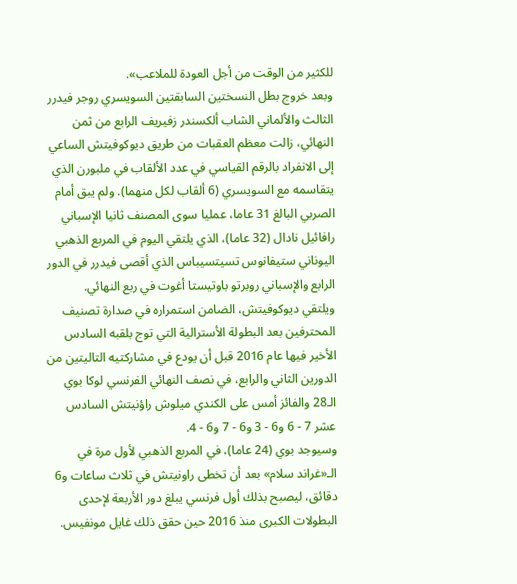للكثير من الوقت من أجل العودة للملاعب».
وبعد خروج بطل النسختين السابقتين السويسري روجر فيدرر الثالث والألماني الشاب ألكسندر زفيريف الرابع من ثمن النهائي، زالت معظم العقبات من طريق ديوكوفيتش الساعي إلى الانفراد بالرقم القياسي في عدد الألقاب في ملبورن الذي يتقاسمه مع السويسري (6 ألقاب لكل منهما). ولم يبق أمام الصربي البالغ 31 عاما، عمليا سوى المصنف ثانيا الإسباني رافائيل نادال (32 عاما)، الذي يلتقي اليوم في المربع الذهبي اليوناني ستيفانوس تسيتسيباس الذي أقصى فيدرر في الدور الرابع والإسباني روبرتو باوتيستا أغوت في ربع النهائي.
ويلتقي ديوكوفيتش، الضامن استمراره في صدارة تصنيف المحترفين بعد البطولة الأسترالية التي توج بلقبه السادس الأخير فيها عام 2016 قبل أن يودع في مشاركتيه التاليتين من الدورين الثاني والرابع، في نصف النهائي الفرنسي لوكا بوي الـ28 والفائز أمس على الكندي ميلوش راؤنيتش السادس عشر 7 - 6 و6 - 3 و6 - 7 و6 - 4.
وسيوجد بوي (24 عاما)، في المربع الذهبي لأول مرة في الـ«غراند سلام» بعد أن تخطى راونيتش في ثلاث ساعات و6 دقائق، ليصبح بذلك أول فرنسي يبلغ دور الأربعة لإحدى البطولات الكبرى منذ 2016 حين حقق ذلك غايل مونفيس.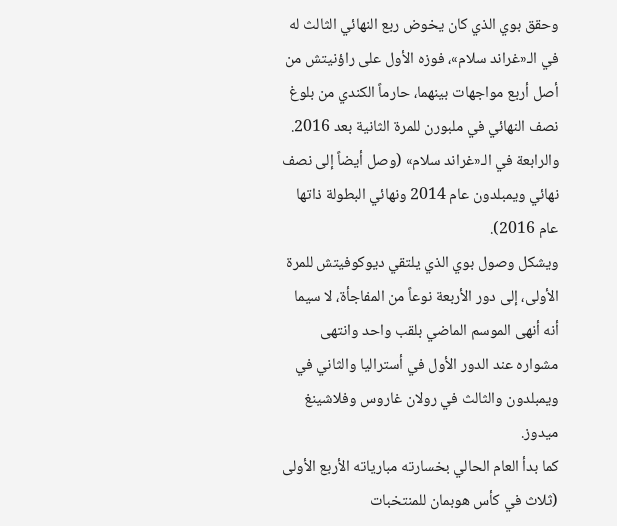وحقق بوي الذي كان يخوض ربع النهائي الثالث له في الـ«غراند سلام»، فوزه الأول على راؤنيتش من أصل أربع مواجهات بينهما، حارماً الكندي من بلوغ نصف النهائي في ملبورن للمرة الثانية بعد 2016. والرابعة في الـ«غراند سلام» (وصل أيضاً إلى نصف نهائي ويمبلدون عام 2014 ونهائي البطولة ذاتها عام 2016).
ويشكل وصول بوي الذي يلتقي ديوكوفيتش للمرة الأولى، إلى دور الأربعة نوعاً من المفاجأة، لا سيما أنه أنهى الموسم الماضي بلقب واحد وانتهى مشواره عند الدور الأول في أستراليا والثاني في ويمبلدون والثالث في رولان غاروس وفلاشينغ ميدوز.
كما بدأ العام الحالي بخسارته مبارياته الأربع الأولى (ثلاث في كأس هوبمان للمنتخبات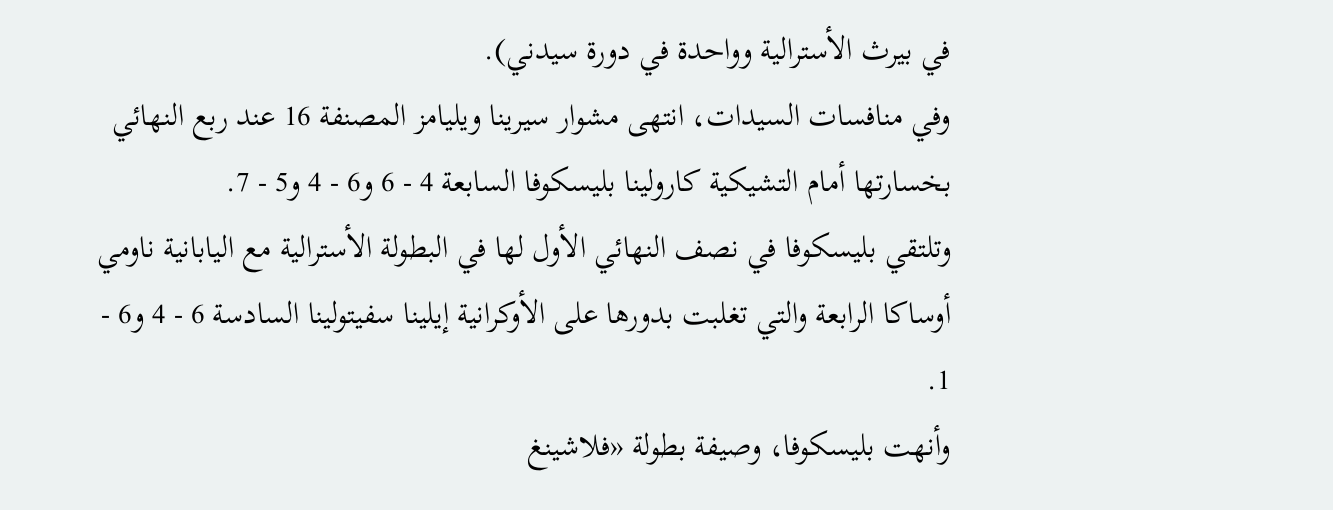في بيرث الأسترالية وواحدة في دورة سيدني).
وفي منافسات السيدات، انتهى مشوار سيرينا ويليامز المصنفة 16 عند ربع النهائي بخسارتها أمام التشيكية كارولينا بليسكوفا السابعة 4 - 6 و6 - 4 و5 - 7.
وتلتقي بليسكوفا في نصف النهائي الأول لها في البطولة الأسترالية مع اليابانية ناومي أوساكا الرابعة والتي تغلبت بدورها على الأوكرانية إيلينا سفيتولينا السادسة 6 - 4 و6 - 1.
وأنهت بليسكوفا، وصيفة بطولة «فلاشينغ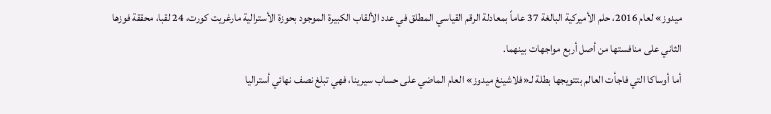ميدوز» لعام 2016، حلم الأميركية البالغة 37 عاماً بمعادلة الرقم القياسي المطلق في عدد الألقاب الكبيرة الموجود بحوزة الأسترالية مارغريت كورت، 24 لقبا، محققة فوزها الثاني على منافستها من أصل أربع مواجهات بينهما.
أما أوساكا التي فاجأت العالم بتتويجها بطلة لـ«فلاشينغ ميدوز» العام الماضي على حساب سيرينا، فهي تبلغ نصف نهائي أستراليا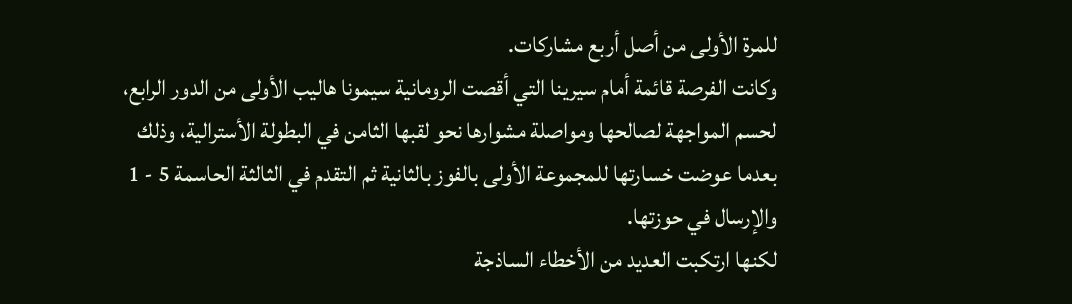للمرة الأولى من أصل أربع مشاركات.
وكانت الفرصة قائمة أمام سيرينا التي أقصت الرومانية سيمونا هاليب الأولى من الدور الرابع، لحسم المواجهة لصالحها ومواصلة مشوارها نحو لقبها الثامن في البطولة الأسترالية، وذلك بعدما عوضت خسارتها للمجموعة الأولى بالفوز بالثانية ثم التقدم في الثالثة الحاسمة 5 - 1 والإرسال في حوزتها.
لكنها ارتكبت العديد من الأخطاء الساذجة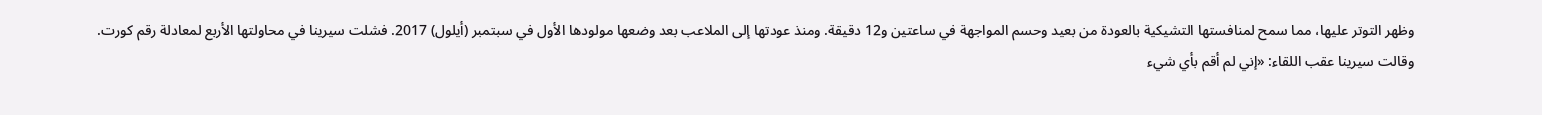وظهر التوتر عليها، مما سمح لمنافستها التشيكية بالعودة من بعيد وحسم المواجهة في ساعتين و12 دقيقة. ومنذ عودتها إلى الملاعب بعد وضعها مولودها الأول في سبتمبر (أيلول) 2017. فشلت سيرينا في محاولتها الأربع لمعادلة رقم كورت.
وقالت سيرينا عقب اللقاء: «إني لم أقم بأي شيء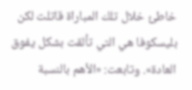خاطئ خلال تلك المباراة قاتلت لكن بليسكوفا هي التي تألقت بشكل يفوق العادة». وتابعت: «الأهم بالنسبة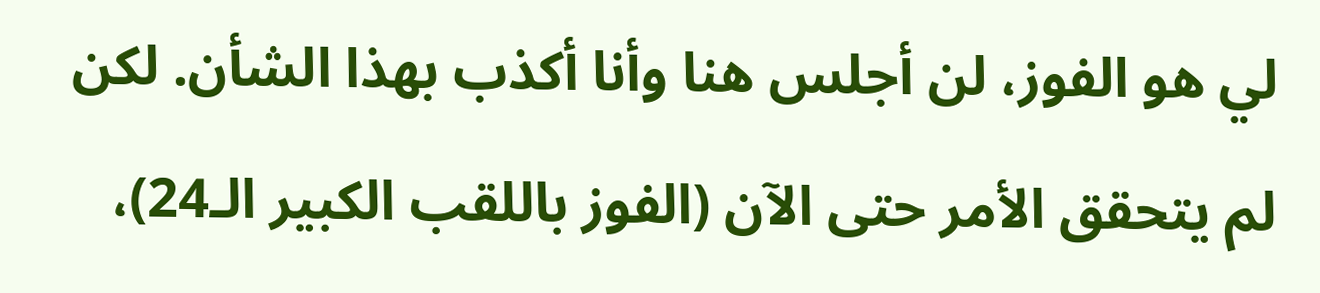لي هو الفوز، لن أجلس هنا وأنا أكذب بهذا الشأن. لكن لم يتحقق الأمر حتى الآن (الفوز باللقب الكبير الـ24)،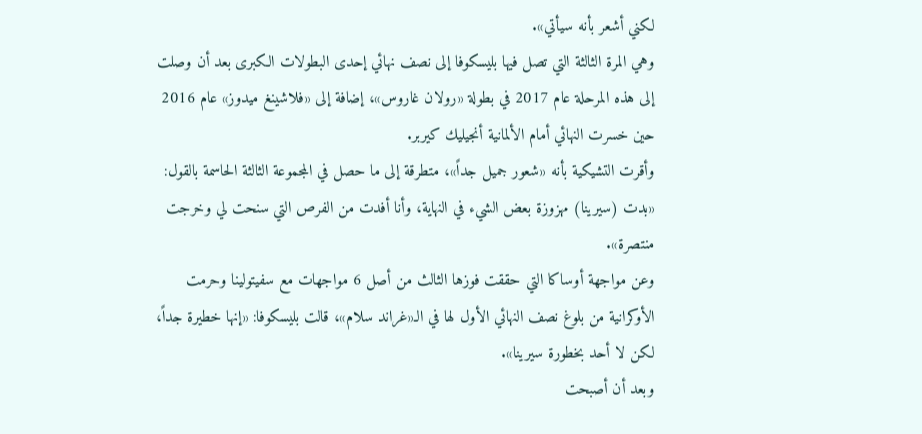لكني أشعر بأنه سيأتي».
وهي المرة الثالثة التي تصل فيها بليسكوفا إلى نصف نهائي إحدى البطولات الكبرى بعد أن وصلت إلى هذه المرحلة عام 2017 في بطولة «رولان غاروس»، إضافة إلى «فلاشينغ ميدوز» عام 2016 حين خسرت النهائي أمام الألمانية أنجيليك كيربر.
وأقرت التشيكية بأنه «شعور جميل جداً»، متطرقة إلى ما حصل في المجموعة الثالثة الحاسمة بالقول: «بدت (سيرينا) مهزوزة بعض الشيء في النهاية، وأنا أفدت من الفرص التي سنحت لي وخرجت منتصرة».
وعن مواجهة أوساكا التي حققت فوزها الثالث من أصل 6 مواجهات مع سفيتولينا وحرمت الأوكرانية من بلوغ نصف النهائي الأول لها في الـ«غراند سلام»، قالت بليسكوفا: «إنها خطيرة جداً، لكن لا أحد بخطورة سيرينا».
وبعد أن أصبحت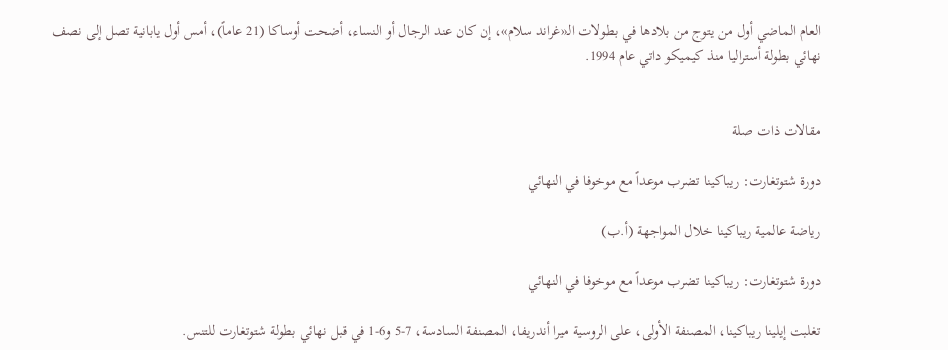العام الماضي أول من يتوج من بلادها في بطولات الـ«غراند سلام»، إن كان عند الرجال أو النساء، أضحت أوساكا (21 عاماً)، أمس أول يابانية تصل إلى نصف نهائي بطولة أستراليا منذ كيميكو داتي عام 1994.


مقالات ذات صلة

دورة شتوتغارت: ريباكينا تضرب موعداً مع موخوفا في النهائي

رياضة عالمية ريباكينا خلال المواجهة (أ.ب)

دورة شتوتغارت: ريباكينا تضرب موعداً مع موخوفا في النهائي

تغلبت إيلينا ريباكينا، المصنفة الأولى، على الروسية ميرا أندريفا، المصنفة السادسة، 7-5 و6-1 في قبل نهائي بطولة شتوتغارت للتنس.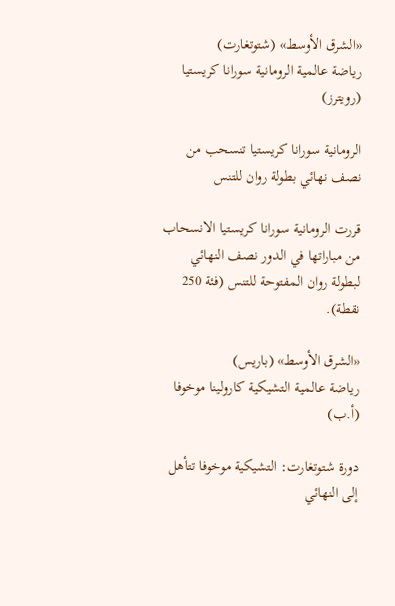«الشرق الأوسط» (شتوتغارت)
رياضة عالمية الرومانية سورانا كريستيا (رويترز)

الرومانية سورانا كريستيا تنسحب من نصف نهائي بطولة روان للتنس

قررت الرومانية سورانا كريستيا الانسحاب من مباراتها في الدور نصف النهائي لبطولة روان المفتوحة للتنس (فئة 250 نقطة).

«الشرق الأوسط» (باريس)
رياضة عالمية التشيكية كارولينا موخوفا (أ.ب)

دورة شتوتغارت: التشيكية موخوفا تتأهل إلى النهائي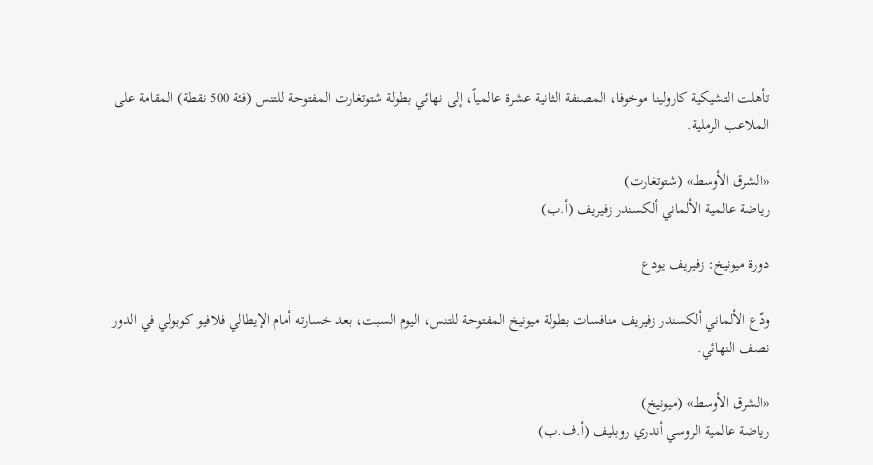تأهلت التشيكية كارولينا موخوفا، المصنفة الثانية عشرة عالمياً، إلى نهائي بطولة شتوتغارت المفتوحة للتنس (فئة 500 نقطة) المقامة على الملاعب الرملية.

«الشرق الأوسط» (شتوتغارت)
رياضة عالمية الألماني ألكسندر زفيريف (أ.ب)

دورة ميونيخ: زفيريف يودع

ودّع الألماني ألكسندر زفيريف منافسات بطولة ميونيخ المفتوحة للتنس، اليوم السبت، بعد خسارته أمام الإيطالي فلافيو كوبولي في الدور نصف النهائي.

«الشرق الأوسط» (ميونيخ)
رياضة عالمية الروسي أندري روبليف (أ.ف.ب)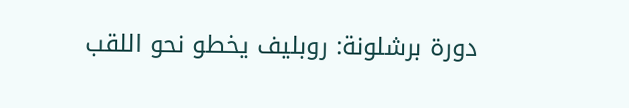دورة برشلونة: روبليف يخطو نحو اللقب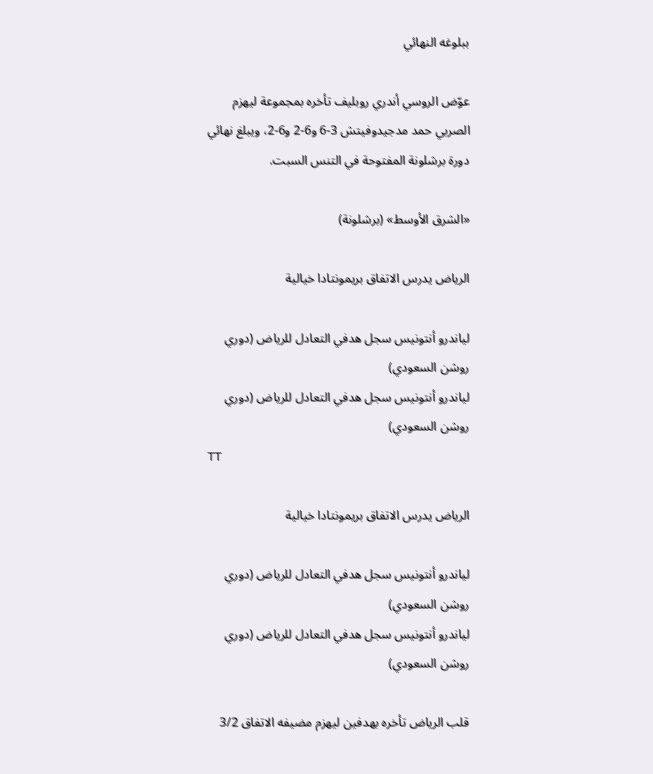ببلوغه النهائي

عوّض الروسي أندري روبليف تأخره بمجموعة ليهزم الصربي حمد مدجيدوفيتش 3-6 و6-2 و6-2، ويبلغ نهائي دورة برشلونة المفتوحة في التنس السبت.

«الشرق الأوسط» (برشلونة)

الرياض يدرس الاتفاق بريمونتادا خيالية

لياندرو أنتونيس سجل هدفي التعادل للرياض (دوري روشن السعودي)
لياندرو أنتونيس سجل هدفي التعادل للرياض (دوري روشن السعودي)
TT

الرياض يدرس الاتفاق بريمونتادا خيالية

لياندرو أنتونيس سجل هدفي التعادل للرياض (دوري روشن السعودي)
لياندرو أنتونيس سجل هدفي التعادل للرياض (دوري روشن السعودي)

قلب الرياض تأخره بهدفين ليهزم مضيفه الاتفاق 3/2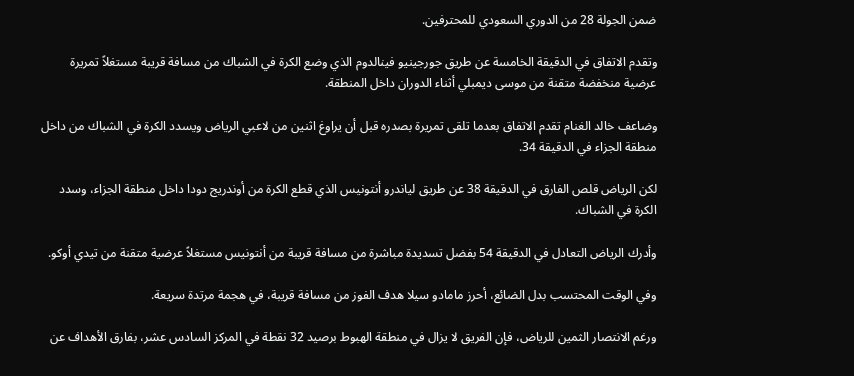ضمن الجولة 28 من الدوري السعودي للمحترفين.

وتقدم الاتفاق في الدقيقة الخامسة عن طريق جورجينيو فينالدوم الذي وضع الكرة في الشباك من مسافة قريبة مستغلاً تمريرة عرضية منخفضة متقنة من موسى ديمبلي أثناء الدوران داخل المنطقة.

وضاعف خالد الغنام تقدم الاتفاق بعدما تلقى تمريرة بصدره قبل أن يراوغ اثنين من لاعبي الرياض ويسدد الكرة في الشباك من داخل منطقة الجزاء في الدقيقة 34.

لكن الرياض قلص الفارق في الدقيقة 38 عن طريق لياندرو أنتونيس الذي قطع الكرة من أوندريج دودا داخل منطقة الجزاء، وسدد الكرة في الشباك.

وأدرك الرياض التعادل في الدقيقة 54 بفضل تسديدة مباشرة من مسافة قريبة من أنتونيس مستغلاً عرضية متقنة من تيدي أوكو.

وفي الوقت المحتسب بدل الضائع، أحرز مامادو سيلا هدف الفوز من مسافة قريبة، في هجمة مرتدة سريعة.

ورغم الانتصار الثمين للرياض، فإن الفريق لا يزال في منطقة الهبوط برصيد 32 نقطة في المركز السادس عشر، بفارق الأهداف عن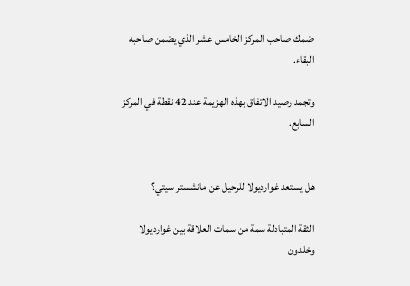ضمك صاحب المركز الخامس عشر الذي يضمن صاحبه البقاء.

وتجمد رصيد الاتفاق بهذه الهزيمة عند 42 نقطة في المركز السابع.


هل يستعد غوارديولا للرحيل عن مانشستر سيتي؟

الثقة المتبادلة سمة من سمات العلاقة بين غوارديولا وخلدون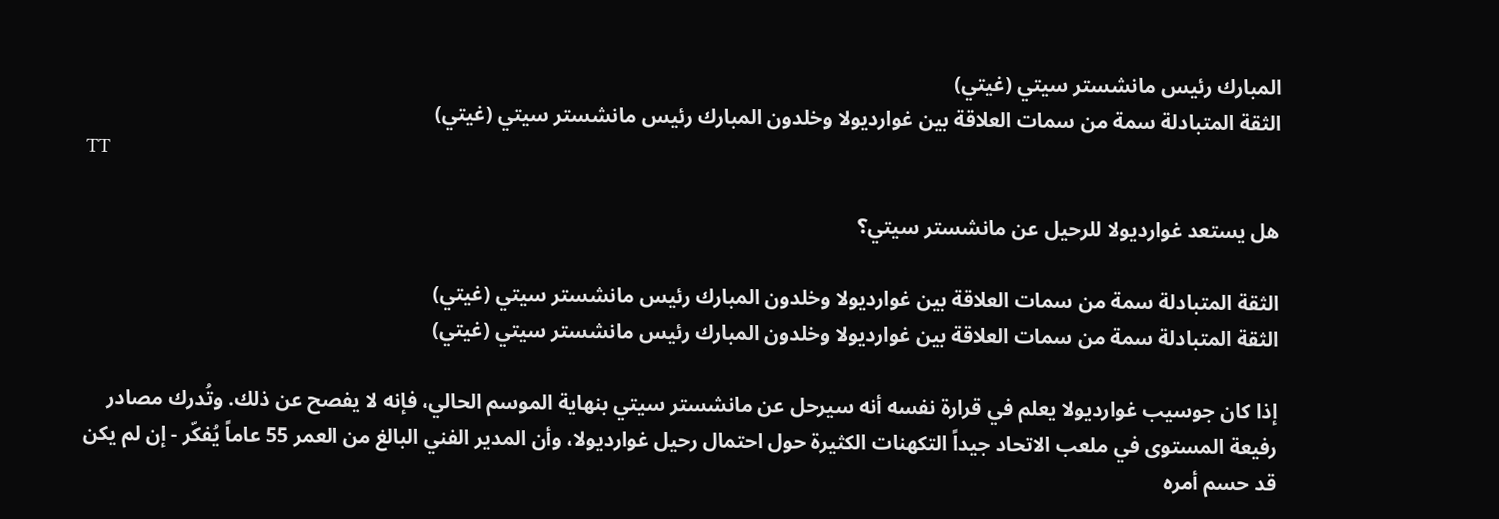المبارك رئيس مانشستر سيتي (غيتي)
الثقة المتبادلة سمة من سمات العلاقة بين غوارديولا وخلدون المبارك رئيس مانشستر سيتي (غيتي)
TT

هل يستعد غوارديولا للرحيل عن مانشستر سيتي؟

الثقة المتبادلة سمة من سمات العلاقة بين غوارديولا وخلدون المبارك رئيس مانشستر سيتي (غيتي)
الثقة المتبادلة سمة من سمات العلاقة بين غوارديولا وخلدون المبارك رئيس مانشستر سيتي (غيتي)

إذا كان جوسيب غوارديولا يعلم في قرارة نفسه أنه سيرحل عن مانشستر سيتي بنهاية الموسم الحالي، فإنه لا يفصح عن ذلك. وتُدرك مصادر رفيعة المستوى في ملعب الاتحاد جيداً التكهنات الكثيرة حول احتمال رحيل غوارديولا، وأن المدير الفني البالغ من العمر 55 عاماً يُفكّر - إن لم يكن قد حسم أمره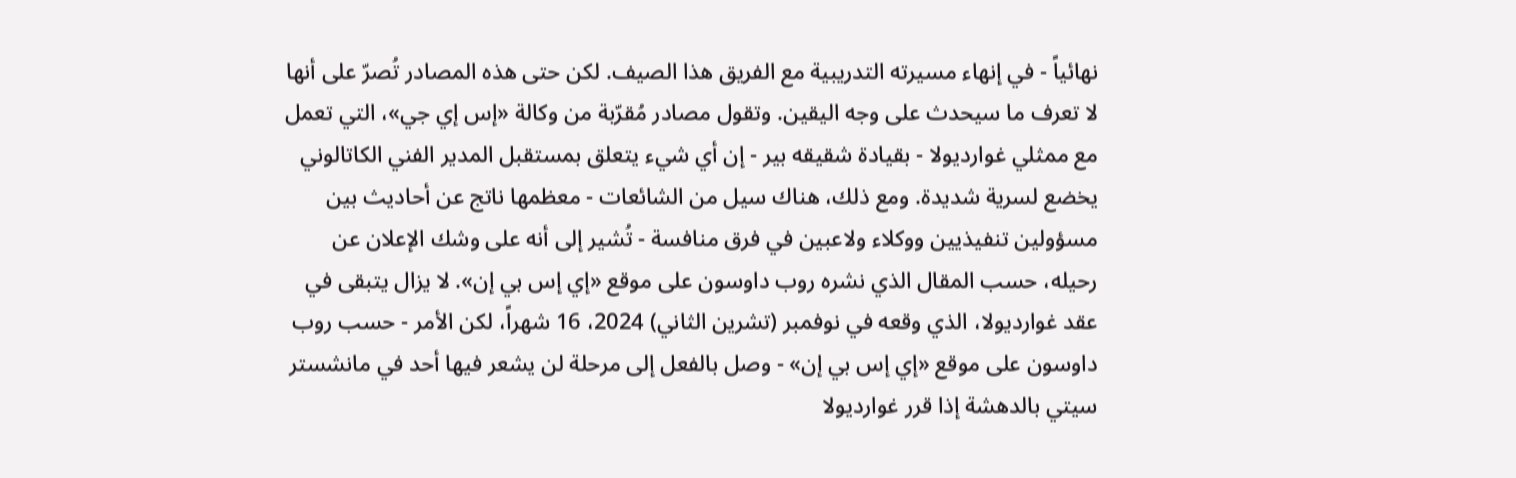نهائياً - في إنهاء مسيرته التدريبية مع الفريق هذا الصيف. لكن حتى هذه المصادر تُصرّ على أنها لا تعرف ما سيحدث على وجه اليقين. وتقول مصادر مُقرّبة من وكالة «إس إي جي»، التي تعمل مع ممثلي غوارديولا - بقيادة شقيقه بير - إن أي شيء يتعلق بمستقبل المدير الفني الكاتالوني يخضع لسرية شديدة. ومع ذلك، هناك سيل من الشائعات - معظمها ناتج عن أحاديث بين مسؤولين تنفيذيين ووكلاء ولاعبين في فرق منافسة - تُشير إلى أنه على وشك الإعلان عن رحيله، حسب المقال الذي نشره روب داوسون على موقع «إي إس بي إن». لا يزال يتبقى في عقد غوارديولا، الذي وقعه في نوفمبر (تشرين الثاني) 2024، 16 شهراً، لكن الأمر - حسب روب داوسون على موقع «إي إس بي إن» - وصل بالفعل إلى مرحلة لن يشعر فيها أحد في مانشستر سيتي بالدهشة إذا قرر غوارديولا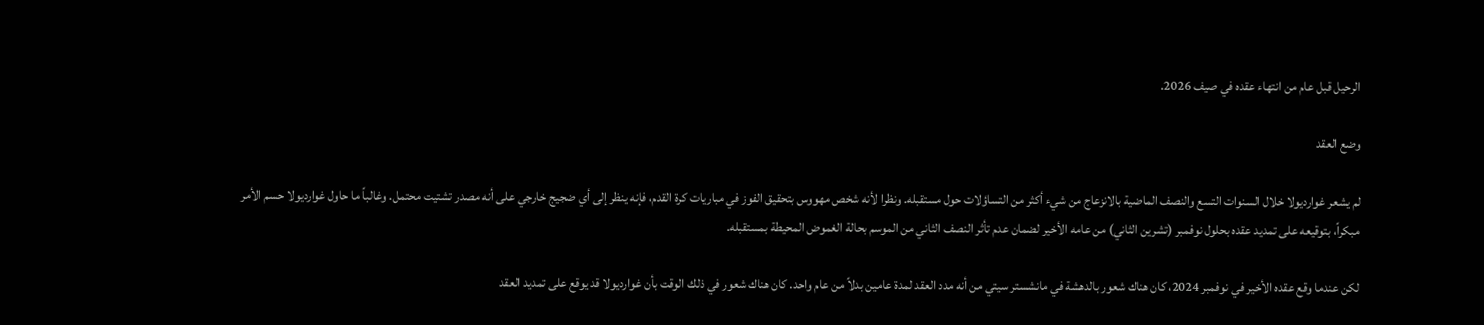الرحيل قبل عام من انتهاء عقده في صيف 2026.

وضع العقد

لم يشعر غوارديولا خلال السنوات التسع والنصف الماضية بالانزعاج من شيء أكثر من التساؤلات حول مستقبله. ونظرا لأنه شخص مهووس بتحقيق الفوز في مباريات كرة القدم، فإنه ينظر إلى أي ضجيج خارجي على أنه مصدر تشتيت محتمل. وغالباً ما حاول غوارديولا حسم الأمر مبكراً، بتوقيعه على تمديد عقده بحلول نوفمبر (تشرين الثاني) من عامه الأخير لضمان عدم تأثر النصف الثاني من الموسم بحالة الغموض المحيطة بمستقبله.

لكن عندما وقع عقده الأخير في نوفمبر 2024، كان هناك شعور بالدهشة في مانشستر سيتي من أنه مدد العقد لمدة عامين بدلاً من عام واحد. كان هناك شعور في ذلك الوقت بأن غوارديولا قد يوقع على تمديد العقد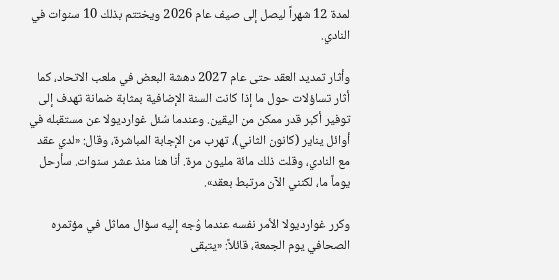لمدة 12 شهراً ليصل إلى صيف عام 2026 ويختتم بذلك 10 سنوات في النادي.

وأثار تمديد العقد حتى عام 2027 دهشة البعض في ملعب الاتحاد، كما أثار تساؤلات حول ما إذا كانت السنة الإضافية بمثابة ضمانة تهدف إلى توفير أكبر قدر ممكن من اليقين. وعندما سُئل غوارديولا عن مستقبله في أوائل يناير (كانون الثاني)، تهرب من الإجابة المباشرة، وقال: «لدي عقد مع النادي، وقلت ذلك مائة مليون مرة. أنا هنا منذ عشر سنوات. سأرحل يوماً ما، لكنني الآن مرتبط بعقد».

وكرر غوارديولا الأمر نفسه عندما وُجه إليه سؤال مماثل في مؤتمره الصحافي يوم الجمعة، قائلاً: «يتبقى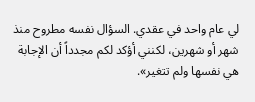لي عام واحد في عقدي. السؤال نفسه مطروح منذ شهر أو شهرين، لكنني أؤكد لكم مجدداً أن الإجابة هي نفسها ولم تتغير».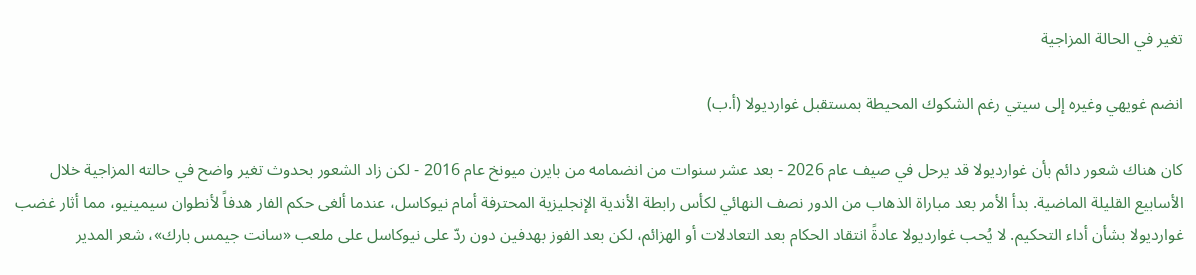تغير في الحالة المزاجية

انضم غويهي وغيره إلى سيتي رغم الشكوك المحيطة بمستقبل غوارديولا (أ.ب)

كان هناك شعور دائم بأن غوارديولا قد يرحل في صيف عام 2026 - بعد عشر سنوات من انضمامه من بايرن ميونخ عام 2016 - لكن زاد الشعور بحدوث تغير واضح في حالته المزاجية خلال الأسابيع القليلة الماضية. بدأ الأمر بعد مباراة الذهاب من الدور نصف النهائي لكأس رابطة الأندية الإنجليزية المحترفة أمام نيوكاسل، عندما ألغى حكم الفار هدفاً لأنطوان سيمينيو، مما أثار غضب غوارديولا بشأن أداء التحكيم. لا يُحب غوارديولا عادةً انتقاد الحكام بعد التعادلات أو الهزائم، لكن بعد الفوز بهدفين دون ردّ على نيوكاسل على ملعب «سانت جيمس بارك»، شعر المدير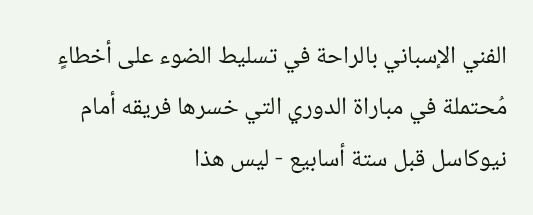الفني الإسباني بالراحة في تسليط الضوء على أخطاءٍ مُحتملة في مباراة الدوري التي خسرها فريقه أمام نيوكاسل قبل ستة أسابيع - ليس هذا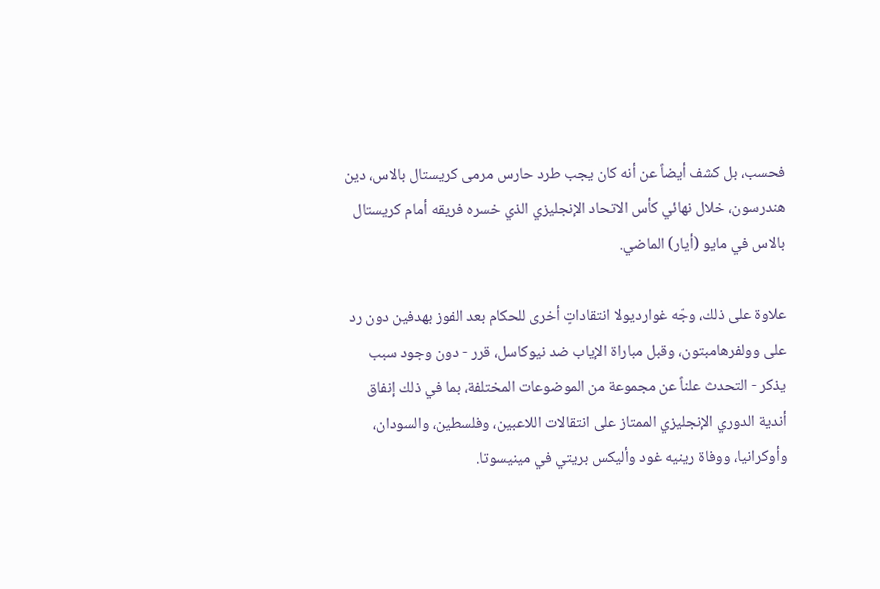فحسب، بل كشف أيضاً عن أنه كان يجب طرد حارس مرمى كريستال بالاس، دين هندرسون، خلال نهائي كأس الاتحاد الإنجليزي الذي خسره فريقه أمام كريستال بالاس في مايو (أيار) الماضي.

علاوة على ذلك، وجّه غوارديولا انتقاداتٍ أخرى للحكام بعد الفوز بهدفين دون رد على وولفرهامبتون، وقبل مباراة الإياب ضد نيوكاسل، قرر - دون وجود سبب يذكر - التحدث علناً عن مجموعة من الموضوعات المختلفة، بما في ذلك إنفاق أندية الدوري الإنجليزي الممتاز على انتقالات اللاعبين، وفلسطين، والسودان، وأوكرانيا، ووفاة رينيه غود وأليكس بريتي في مينيسوتا.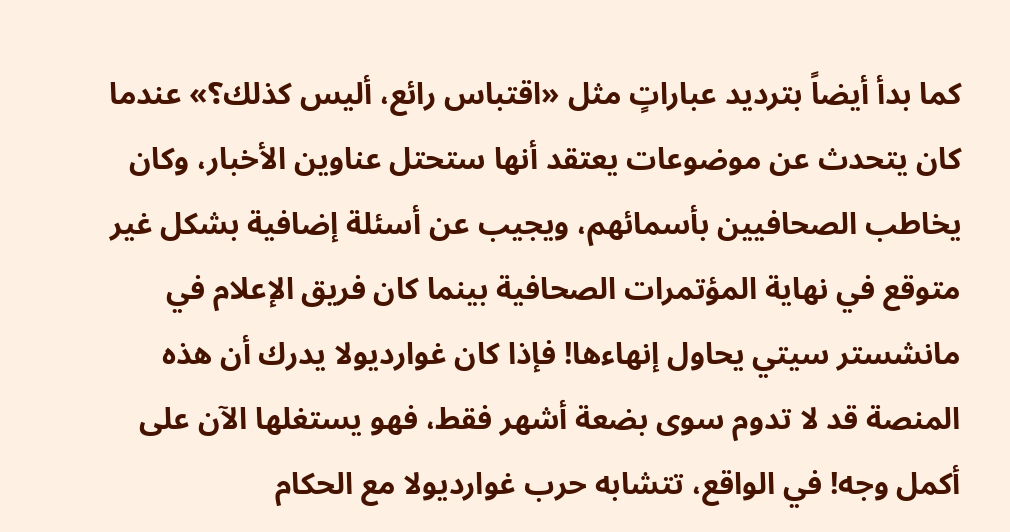كما بدأ أيضاً بترديد عباراتٍ مثل «اقتباس رائع، أليس كذلك؟» عندما كان يتحدث عن موضوعات يعتقد أنها ستحتل عناوين الأخبار، وكان يخاطب الصحافيين بأسمائهم، ويجيب عن أسئلة إضافية بشكل غير متوقع في نهاية المؤتمرات الصحافية بينما كان فريق الإعلام في مانشستر سيتي يحاول إنهاءها! فإذا كان غوارديولا يدرك أن هذه المنصة قد لا تدوم سوى بضعة أشهر فقط، فهو يستغلها الآن على أكمل وجه! في الواقع، تتشابه حرب غوارديولا مع الحكام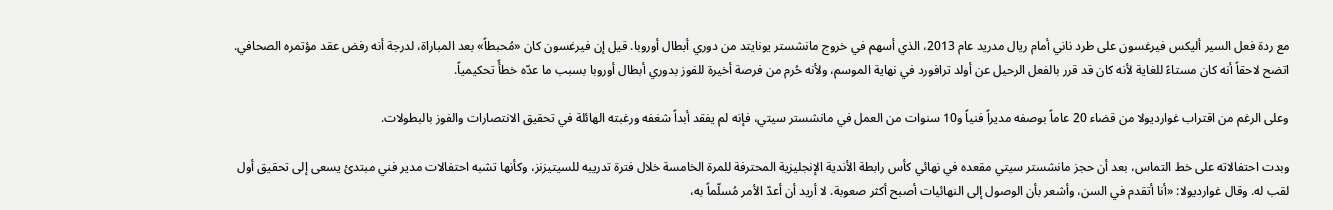مع ردة فعل السير أليكس فيرغسون على طرد ناني أمام ريال مدريد عام 2013، الذي أسهم في خروج مانشستر يونايتد من دوري أبطال أوروبا. قيل إن فيرغسون كان «مُحبطاً» بعد المباراة، لدرجة أنه رفض عقد مؤتمره الصحافي. اتضح لاحقاً أنه كان مستاءً للغاية لأنه كان قد قرر بالفعل الرحيل عن أولد ترافورد في نهاية الموسم، ولأنه حُرم من فرصة أخيرة للفوز بدوري أبطال أوروبا بسبب ما عدّه خطأً تحكيمياً.

وعلى الرغم من اقتراب غوارديولا من قضاء 20 عاماً بوصفه مديراً فنياً و10 سنوات من العمل في مانشستر سيتي، فإنه لم يفقد أبداً شغفه ورغبته الهائلة في تحقيق الانتصارات والفوز بالبطولات.

وبدت احتفالاته على خط التماس، بعد أن حجز مانشستر سيتي مقعده في نهائي كأس رابطة الأندية الإنجليزية المحترفة للمرة الخامسة خلال فترة تدريبه للسيتيزنز، وكأنها تشبه احتفالات مدير فني مبتدئ يسعى إلى تحقيق أول لقب له. وقال غوارديولا: «أنا أتقدم في السن، وأشعر بأن الوصول إلى النهائيات أصبح أكثر صعوبة. لا أريد أن أعدّ الأمر مُسلّماً به،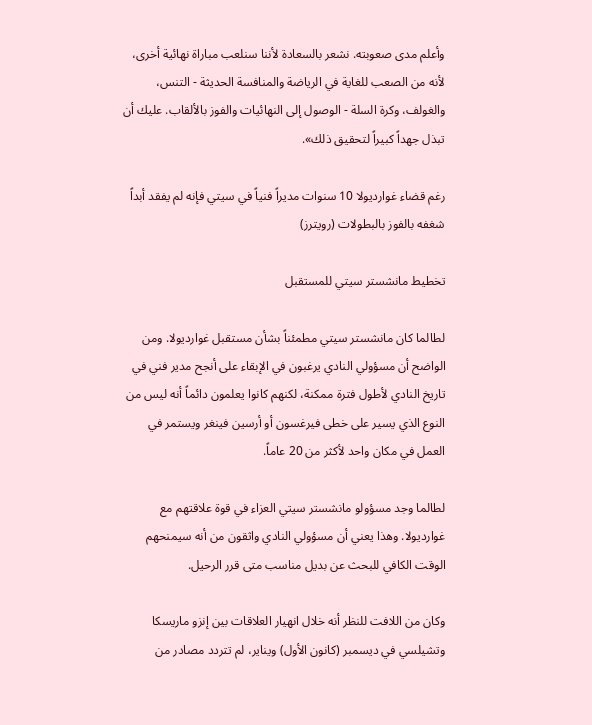وأعلم مدى صعوبته. نشعر بالسعادة لأننا سنلعب مباراة نهائية أخرى، لأنه من الصعب للغاية في الرياضة والمنافسة الحديثة - التنس، والغولف، وكرة السلة - الوصول إلى النهائيات والفوز بالألقاب. عليك أن تبذل جهداً كبيراً لتحقيق ذلك».

رغم قضاء غوارديولا 10 سنوات مديراً فنياً في سيتي فإنه لم يفقد أبداً شغفه بالفوز بالبطولات (رويترز)

تخطيط مانشستر سيتي للمستقبل

لطالما كان مانشستر سيتي مطمئناً بشأن مستقبل غوارديولا. ومن الواضح أن مسؤولي النادي يرغبون في الإبقاء على أنجح مدير فني في تاريخ النادي لأطول فترة ممكنة، لكنهم كانوا يعلمون دائماً أنه ليس من النوع الذي يسير على خطى فيرغسون أو أرسين فينغر ويستمر في العمل في مكان واحد لأكثر من 20 عاماً.

لطالما وجد مسؤولو مانشستر سيتي العزاء في قوة علاقتهم مع غوارديولا. وهذا يعني أن مسؤولي النادي واثقون من أنه سيمنحهم الوقت الكافي للبحث عن بديل مناسب متى قرر الرحيل.

وكان من اللافت للنظر أنه خلال انهيار العلاقات بين إنزو ماريسكا وتشيلسي في ديسمبر (كانون الأول) ويناير، لم تتردد مصادر من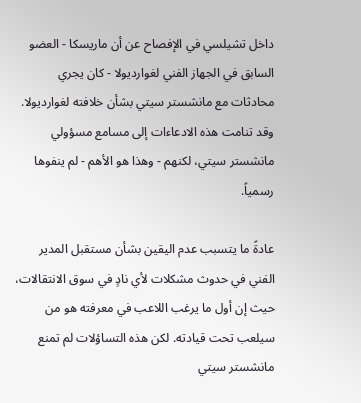داخل تشيلسي في الإفصاح عن أن ماريسكا - العضو السابق في الجهاز الفني لغوارديولا - كان يجري محادثات مع مانشستر سيتي بشأن خلافته لغوارديولا. وقد تنامت هذه الادعاءات إلى مسامع مسؤولي مانشستر سيتي، لكنهم - وهذا هو الأهم - لم ينفوها رسمياً.

عادةً ما يتسبب عدم اليقين بشأن مستقبل المدير الفني في حدوث مشكلات لأي نادٍ في سوق الانتقالات، حيث إن أول ما يرغب اللاعب في معرفته هو من سيلعب تحت قيادته. لكن هذه التساؤلات لم تمنع مانشستر سيتي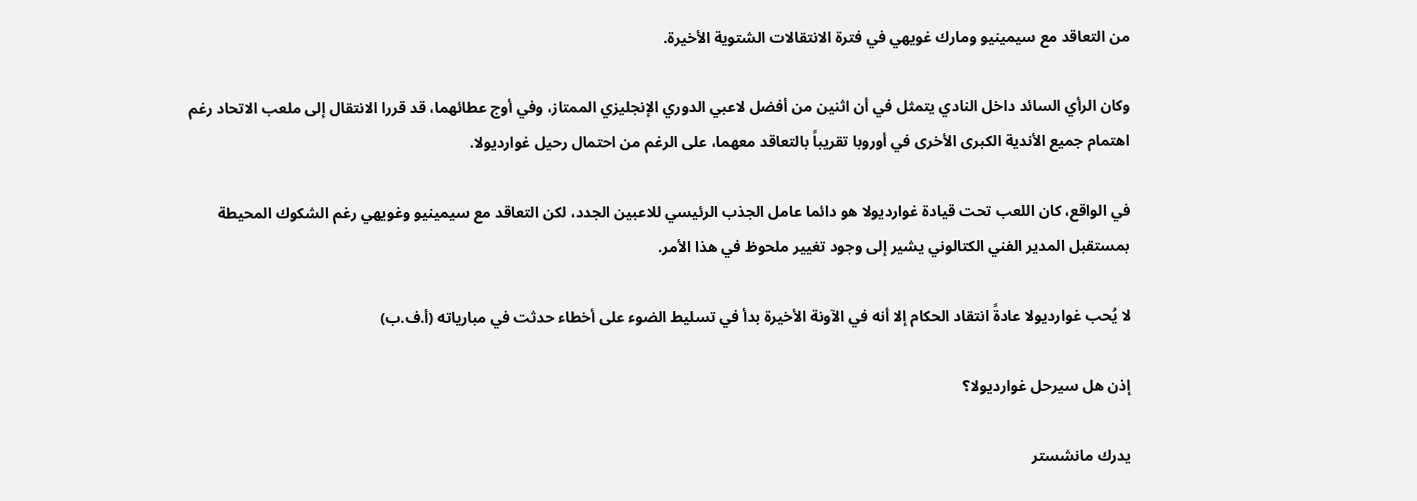من التعاقد مع سيمينيو ومارك غويهي في فترة الانتقالات الشتوية الأخيرة.

وكان الرأي السائد داخل النادي يتمثل في أن اثنين من أفضل لاعبي الدوري الإنجليزي الممتاز، وفي أوج عطائهما، قد قررا الانتقال إلى ملعب الاتحاد رغم اهتمام جميع الأندية الكبرى الأخرى في أوروبا تقريباً بالتعاقد معهما، على الرغم من احتمال رحيل غوارديولا.

في الواقع، كان اللعب تحت قيادة غوارديولا هو دائما عامل الجذب الرئيسي للاعبين الجدد، لكن التعاقد مع سيمينيو وغويهي رغم الشكوك المحيطة بمستقبل المدير الفني الكتالوني يشير إلى وجود تغيير ملحوظ في هذا الأمر.

لا يُحب غوارديولا عادةً انتقاد الحكام إلا أنه في الآونة الأخيرة بدأ في تسليط الضوء على أخطاء حدثت في مبارياته (أ.ف.ب)

إذن هل سيرحل غوارديولا؟

يدرك مانشستر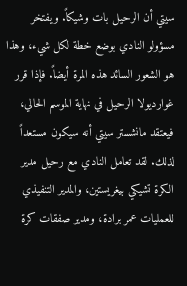سيتي أن الرحيل بات وشيكاً. ويفتخر مسؤولو النادي بوضع خطة لكل شيء، وهذا هو الشعور السائد هذه المرة أيضاً. فإذا قرر غوارديولا الرحيل في نهاية الموسم الحالي، فيعتقد مانشستر سيتي أنه سيكون مستعداً لذلك. لقد تعامل النادي مع رحيل مدير الكرة تشيكي بيغريستين، والمدير التنفيذي للعمليات عمر برادة، ومدير صفقات كرة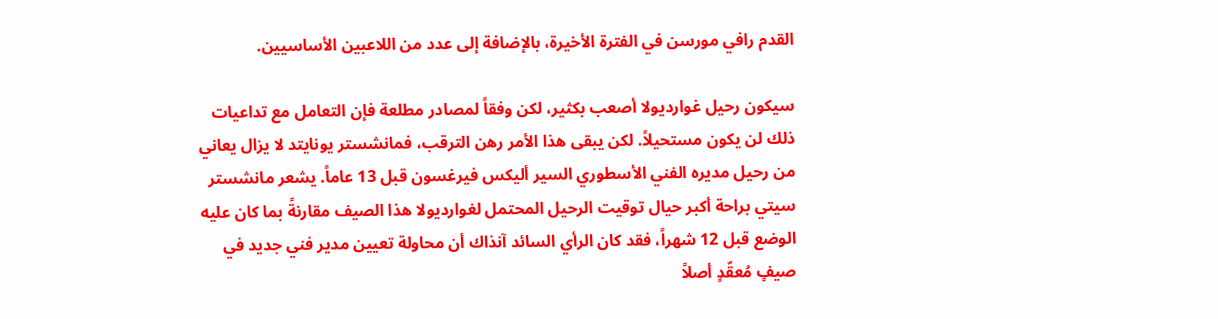القدم رافي مورسن في الفترة الأخيرة، بالإضافة إلى عدد من اللاعبين الأساسيين.

سيكون رحيل غوارديولا أصعب بكثير، لكن وفقاً لمصادر مطلعة فإن التعامل مع تداعيات ذلك لن يكون مستحيلاً. لكن يبقى هذا الأمر رهن الترقب، فمانشستر يونايتد لا يزال يعاني من رحيل مديره الفني الأسطوري السير أليكس فيرغسون قبل 13 عاماً. يشعر مانشستر سيتي براحة أكبر حيال توقيت الرحيل المحتمل لغوارديولا هذا الصيف مقارنةً بما كان عليه الوضع قبل 12 شهراً، فقد كان الرأي السائد آنذاك أن محاولة تعيين مدير فني جديد في صيفٍ مُعقّدٍ أصلاً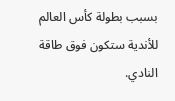بسبب بطولة كأس العالم للأندية ستكون فوق طاقة النادي.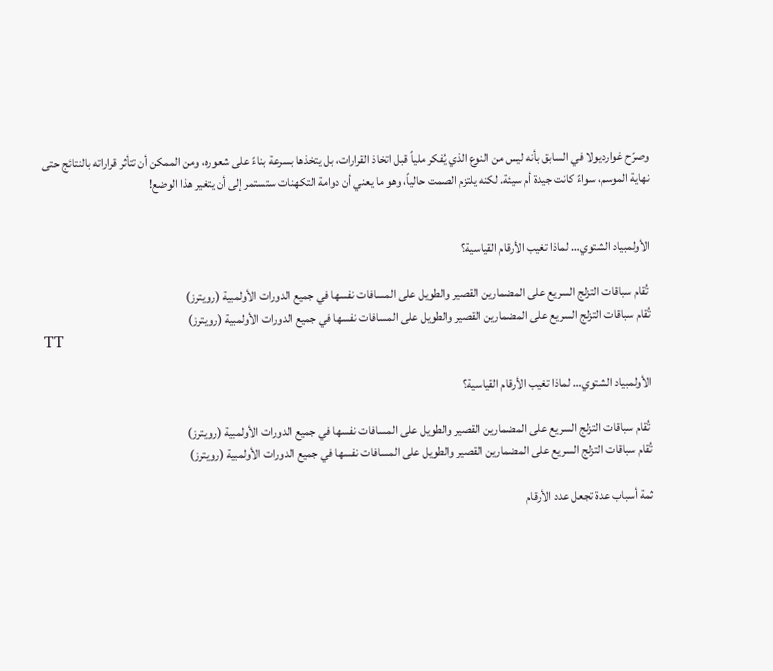وصرّح غوارديولا في السابق بأنه ليس من النوع الذي يُفكر ملياً قبل اتخاذ القرارات، بل يتخذها بسرعة بناءً على شعوره، ومن الممكن أن تتأثر قراراته بالنتائج حتى نهاية الموسم، سواءً كانت جيدة أم سيئة. لكنه يلتزم الصمت حالياً، وهو ما يعني أن دوامة التكهنات ستستمر إلى أن يتغير هذا الوضع!


الأولمبياد الشتوي… لماذا تغيب الأرقام القياسية؟

 تُقام سباقات التزلج السريع على المضمارين القصير والطويل على المسافات نفسها في جميع الدورات الأولمبية (رويترز)
تُقام سباقات التزلج السريع على المضمارين القصير والطويل على المسافات نفسها في جميع الدورات الأولمبية (رويترز)
TT

الأولمبياد الشتوي… لماذا تغيب الأرقام القياسية؟

 تُقام سباقات التزلج السريع على المضمارين القصير والطويل على المسافات نفسها في جميع الدورات الأولمبية (رويترز)
تُقام سباقات التزلج السريع على المضمارين القصير والطويل على المسافات نفسها في جميع الدورات الأولمبية (رويترز)

ثمة أسباب عدة تجعل عدد الأرقام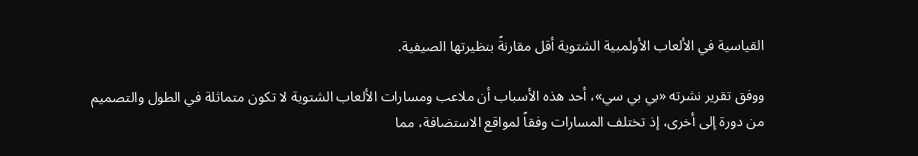القياسية في الألعاب الأولمبية الشتوية أقل مقارنةً بنظيرتها الصيفية.

ووفق تقرير نشرته «بي بي سي»، أحد هذه الأسباب أن ملاعب ومسارات الألعاب الشتوية لا تكون متماثلة في الطول والتصميم من دورة إلى أخرى، إذ تختلف المسارات وفقاً لمواقع الاستضافة، مما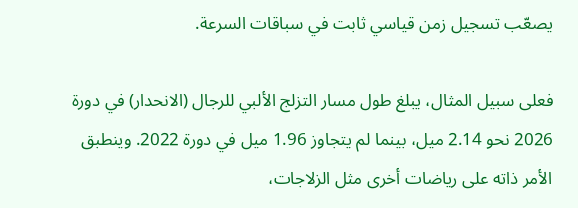يصعّب تسجيل زمن قياسي ثابت في سباقات السرعة.

فعلى سبيل المثال، يبلغ طول مسار التزلج الألبي للرجال (الانحدار) في دورة 2026 نحو 2.14 ميل، بينما لم يتجاوز 1.96 ميل في دورة 2022. وينطبق الأمر ذاته على رياضات أخرى مثل الزلاجات،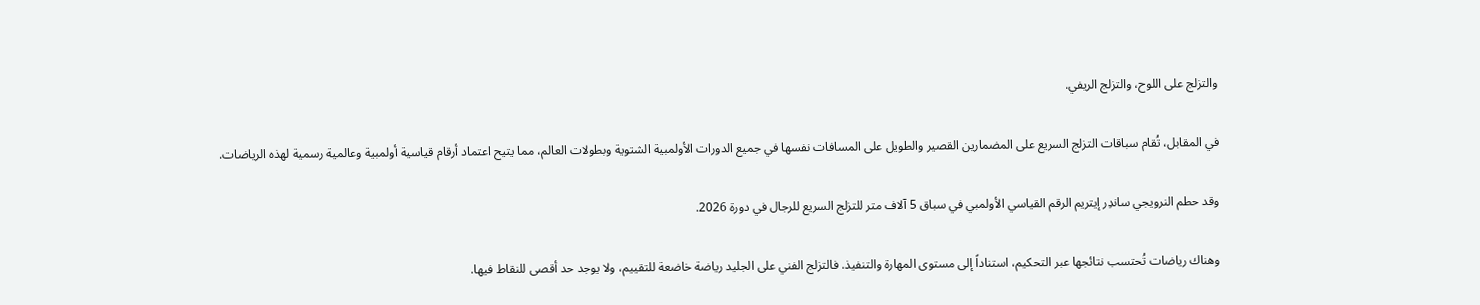والتزلج على اللوح، والتزلج الريفي.

في المقابل، تُقام سباقات التزلج السريع على المضمارين القصير والطويل على المسافات نفسها في جميع الدورات الأولمبية الشتوية وبطولات العالم، مما يتيح اعتماد أرقام قياسية أولمبية وعالمية رسمية لهذه الرياضات.

وقد حطم النرويجي ساندِر إيتريم الرقم القياسي الأولمبي في سباق 5 آلاف متر للتزلج السريع للرجال في دورة 2026.

وهناك رياضات تُحتسب نتائجها عبر التحكيم، استناداً إلى مستوى المهارة والتنفيذ. فالتزلج الفني على الجليد رياضة خاضعة للتقييم، ولا يوجد حد أقصى للنقاط فيها.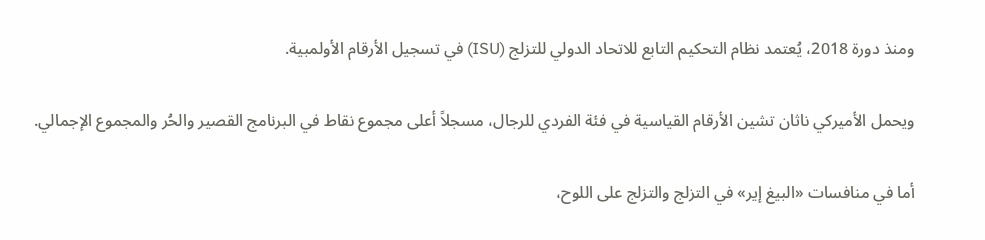ومنذ دورة 2018، يُعتمد نظام التحكيم التابع للاتحاد الدولي للتزلج (ISU) في تسجيل الأرقام الأولمبية.

ويحمل الأميركي ناثان تشين الأرقام القياسية في فئة الفردي للرجال، مسجلاً أعلى مجموع نقاط في البرنامج القصير والحُر والمجموع الإجمالي.

أما في منافسات «البيغ إير» في التزلج والتزلج على اللوح،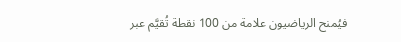فيُمنح الرياضيون علامة من 100 نقطة تُقيَّم عبر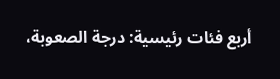أربع فئات رئيسية: درجة الصعوبة،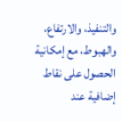والتنفيذ، والارتفاع، والهبوط، مع إمكانية الحصول على نقاط إضافية عند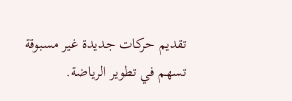تقديم حركات جديدة غير مسبوقة تسهم في تطوير الرياضة.